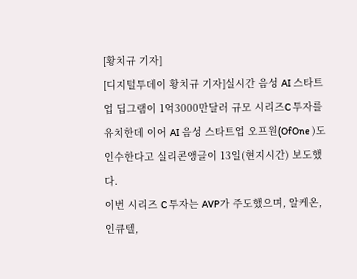[황치규 기자]
[디지털투데이 황치규 기자]실시간 음성 AI 스타트업 딥그램이 1억3000만달러 규모 시리즈C 투자를 유치한데 이어 AI 음성 스타트업 오프원(OfOne )도 인수한다고 실리콘앵글이 13일(현지시간) 보도했다.
이번 시리즈 C 투자는 AVP가 주도했으며, 알케온, 인큐텔,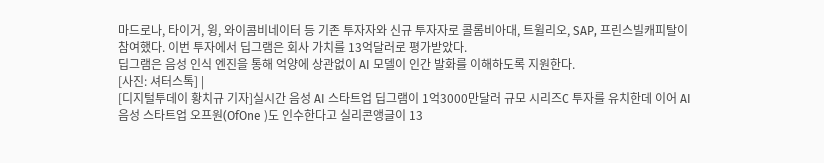마드로나, 타이거, 윙, 와이콤비네이터 등 기존 투자자와 신규 투자자로 콜롬비아대, 트윌리오, SAP, 프린스빌캐피탈이 참여했다. 이번 투자에서 딥그램은 회사 가치를 13억달러로 평가받았다.
딥그램은 음성 인식 엔진을 통해 억양에 상관없이 AI 모델이 인간 발화를 이해하도록 지원한다.
[사진: 셔터스톡] |
[디지털투데이 황치규 기자]실시간 음성 AI 스타트업 딥그램이 1억3000만달러 규모 시리즈C 투자를 유치한데 이어 AI 음성 스타트업 오프원(OfOne )도 인수한다고 실리콘앵글이 13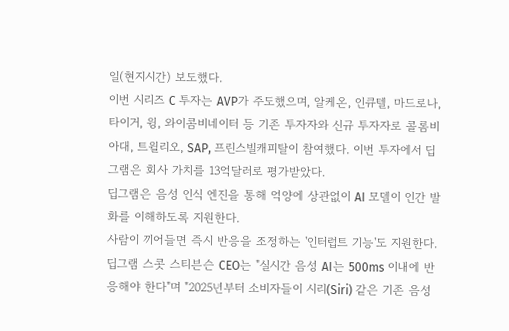일(현지시간) 보도했다.
이번 시리즈 C 투자는 AVP가 주도했으며, 알케온, 인큐텔, 마드로나, 타이거, 윙, 와이콤비네이터 등 기존 투자자와 신규 투자자로 콜롬비아대, 트윌리오, SAP, 프린스빌캐피탈이 참여했다. 이번 투자에서 딥그램은 회사 가치를 13억달러로 평가받았다.
딥그램은 음성 인식 엔진을 통해 억양에 상관없이 AI 모델이 인간 발화를 이해하도록 지원한다.
사람이 끼어들면 즉시 반응을 조정하는 '인터럽트 기능'도 지원한다.
딥그램 스콧 스티븐슨 CEO는 "실시간 음성 AI는 500ms 이내에 반응해야 한다"며 "2025년부터 소비자들이 시리(Siri) 같은 기존 음성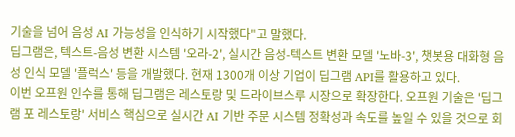기술을 넘어 음성 AI 가능성을 인식하기 시작했다"고 말했다.
딥그램은, 텍스트-음성 변환 시스템 '오라-2', 실시간 음성-텍스트 변환 모델 '노바-3', 챗봇용 대화형 음성 인식 모델 '플럭스' 등을 개발했다. 현재 1300개 이상 기업이 딥그램 API를 활용하고 있다.
이번 오프원 인수를 통해 딥그램은 레스토랑 및 드라이브스루 시장으로 확장한다. 오프원 기술은 '딥그램 포 레스토랑' 서비스 핵심으로 실시간 AI 기반 주문 시스템 정확성과 속도를 높일 수 있을 것으로 회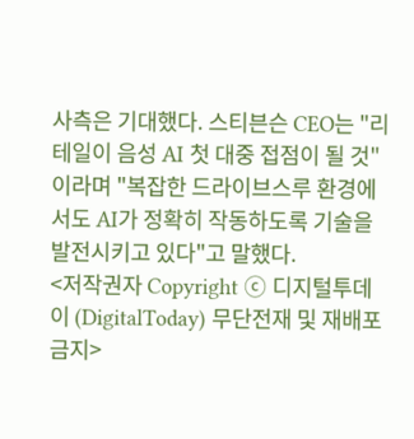사측은 기대했다. 스티븐슨 CEO는 "리테일이 음성 AI 첫 대중 접점이 될 것"이라며 "복잡한 드라이브스루 환경에서도 AI가 정확히 작동하도록 기술을 발전시키고 있다"고 말했다.
<저작권자 Copyright ⓒ 디지털투데이 (DigitalToday) 무단전재 및 재배포 금지>